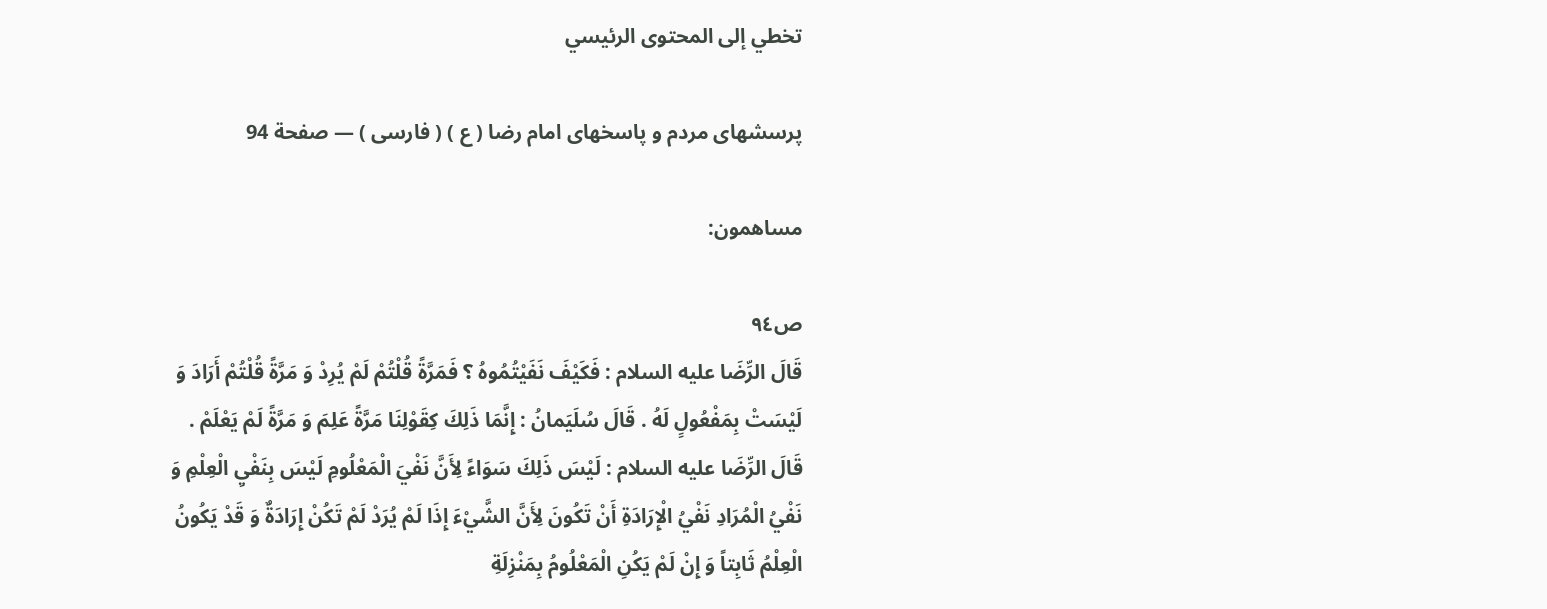تخطي إلى المحتوى الرئيسي

پرسشهاى مردم و پاسخهاى امام رضا ( ع ) ( فارسى ) — صفحة 94

مساهمون:

ص٩٤
قَالَ الرِّضَا عليه السلام : فَكَيْفَ نَفَيْتُمُوهُ ؟ فَمَرَّةً قُلْتُمْ لَمْ يُرِدْ وَ مَرَّةً قُلْتُمْ أَرَادَ وَ لَيْسَتْ بِمَفْعُولٍ لَهُ . قَالَ سُلَيَمانُ : إِنَّمَا ذَلِكَ كِقَوْلِنَا مَرَّةً عَلِمَ وَ مَرَّةً لَمْ يَعْلَمْ . قَالَ الرِّضَا عليه السلام : لَيْسَ ذَلِكَ سَوَاءً لِأَنَّ نَفْيَ الْمَعْلُومِ لَيْسَ بِنَفْيِ الْعِلْمِ وَ نَفْيُ الْمُرَادِ نَفْيُ الْإِرَادَةِ أَنْ تَكُونَ لِأَنَّ الشَّيْءَ إِذَا لَمْ يُرَدْ لَمْ تَكُنْ إِرَادَةٌ وَ قَدْ يَكُونُ الْعِلْمُ ثَابِتاً وَ إِنْ لَمْ يَكُنِ الْمَعْلُومُ بِمَنْزِلَةِ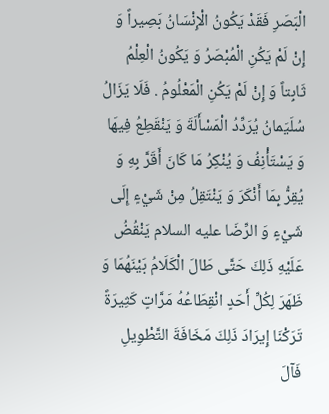الْبَصَرِ فَقَدْ يَكُونُ الْإِنْسَانُ بَصِيراً وَ إِنْ لَمْ يَكُنِ الْمُبْصَرُ وَ يَكُونُ الْعِلْمُ ثَابِتاً وَ إِنْ لَمْ يَكُنِ الْمَعْلُومُ . فَلَا يَزَالُ سُلَيَمانُ يُرَدِّدُ الْمَسْأَلَةَ وَ يَنْقَطِعُ فِيهَا وَ يَسْتَأْنِفُ وَ يُنْكِرُ مَا كَانَ أَقَرَّ بِهِ وَ يُقِرُّ بِمَا أَنْكَرَ وَ يَنْتَقِلُ مِنْ شَيْءٍ إِلَى شَيْءٍ وَ الرِّضَا عليه السلام يَنْقُضُ عَلَيْهِ ذَلِكَ حَتَّى طَالَ الْكَلَامُ بَيْنَهُمَا وَ ظَهَرَ لِكُلِّ أَحَدٍ انْقِطَاعُهُ مَرَّاتٍ كَثِيرَةً تَرَكْنَا إِيرَادَ ذَلِكَ مَخَافَةَ التَّطْوِيلِ فَآلَ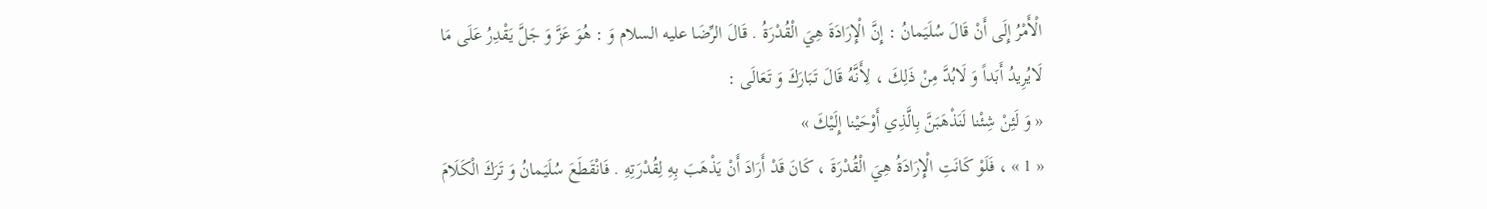الْأَمْرُ إِلَى أَنْ قَالَ سُلَيَمانُ : إِنَّ الْإِرَادَةَ هِيَ الْقُدْرَةُ . قَالَ الرِّضَا عليه السلام وَ : هُوَ عَزَّ وَ جَلَّ يَقْدِرُ عَلَى مَا لَايُرِيدُ أَبَداً وَ لَابُدَّ مِنْ ذَلِكَ ، لِأَنَّهُ قَالَ تَبَارَكَ وَ تَعَالَى :
« وَ لَئِنْ شِئْنا لَنَذْهَبَنَّ بِالَّذِي أَوْحَيْنا إِلَيْكَ »
« 1 » ، فَلَوْ كَانَتِ الْإِرَادَةُ هِيَ الْقُدْرَةَ ، كَانَ قَدْ أَرَادَ أَنْ يَذْهَبَ بِهِ لِقُدْرَتِهِ . فَانْقَطَعَ سُلَيَمانُ وَ تَرَكَ الْكَلَامَ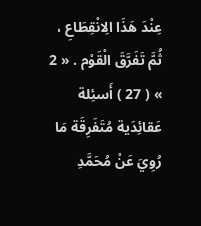عِنْدَ هَذَا الِانْقِطَاعِ ، ثُمَّ تَفَرَّقَ الْقَوْم . « 2 » ( 27 ) أَسئِلة عَقائِدَية مُتَفَرِقَة مَا رُوِيَ عَنْ مُحَمَّدِ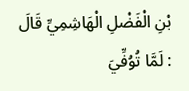بْنِ الْفَضْلِ الْهَاشِمِيِّ قَالَ : لَمَّا تُوُفِّيَ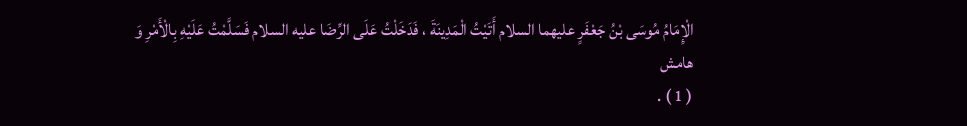الْإِمَامُ مُوسَى بْنُ جَعْفَرٍ عليهما السلام أَتَيْتُ الْمَدِينَةَ ، فَدَخَلْتُ عَلَى الرِّضَا عليه السلام فَسَلَّمْتُ عَلَيْهِ بِالْأَمْرِ وَ
هامش
( 1 ) .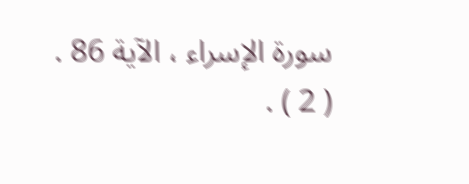سورة الإسراء ، الآية 86 . ( 2 ) .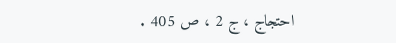احتجاج ، ج 2 ، ص 405 .